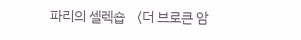파리의 셀렉숍 〈더 브로큰 암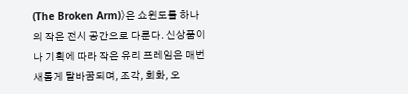(The Broken Arm)〉은 쇼윈도를 하나의 작은 전시 공간으로 다룬다. 신상품이나 기획에 따라 작은 유리 프레임은 매번 새롭게 탈바꿈되며, 조각, 회화, 오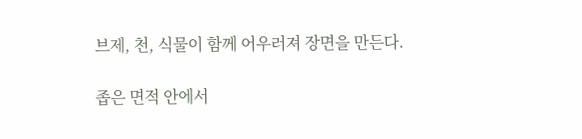브제, 천, 식물이 함께 어우러져 장면을 만든다.

좁은 면적 안에서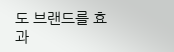도 브랜드를 효과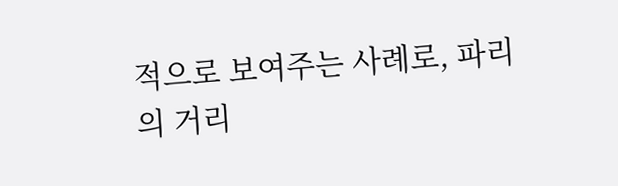적으로 보여주는 사례로, 파리의 거리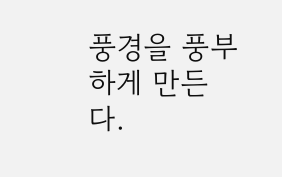풍경을 풍부하게 만든다.